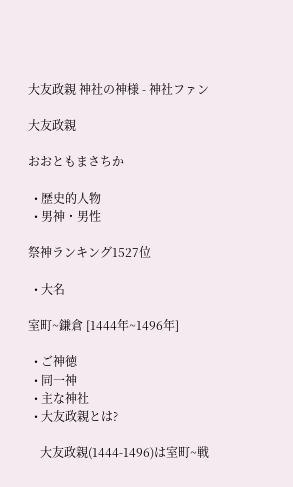大友政親 神社の神様 - 神社ファン

大友政親

おおともまさちか

  • 歴史的人物
  • 男神・男性

祭神ランキング1527位

  • 大名

室町~鎌倉 [1444年~1496年]

  • ご神徳
  • 同一神
  • 主な神社
  • 大友政親とは?

    大友政親(1444-1496)は室町~戦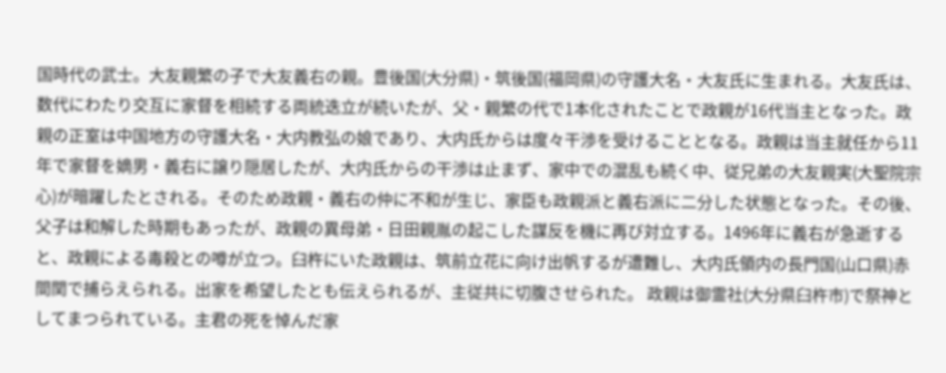国時代の武士。大友親繁の子で大友義右の親。豊後国(大分県)・筑後国(福岡県)の守護大名・大友氏に生まれる。大友氏は、数代にわたり交互に家督を相続する両統迭立が続いたが、父・親繁の代で1本化されたことで政親が16代当主となった。政親の正室は中国地方の守護大名・大内教弘の娘であり、大内氏からは度々干渉を受けることとなる。政親は当主就任から11年で家督を嫡男・義右に譲り隠居したが、大内氏からの干渉は止まず、家中での混乱も続く中、従兄弟の大友親実(大聖院宗心)が暗躍したとされる。そのため政親・義右の仲に不和が生じ、家臣も政親派と義右派に二分した状態となった。その後、父子は和解した時期もあったが、政親の異母弟・日田親胤の起こした謀反を機に再び対立する。1496年に義右が急逝すると、政親による毒殺との噂が立つ。臼杵にいた政親は、筑前立花に向け出帆するが遭難し、大内氏領内の長門国(山口県)赤間関で捕らえられる。出家を希望したとも伝えられるが、主従共に切腹させられた。 政親は御霊社(大分県臼杵市)で祭神としてまつられている。主君の死を悼んだ家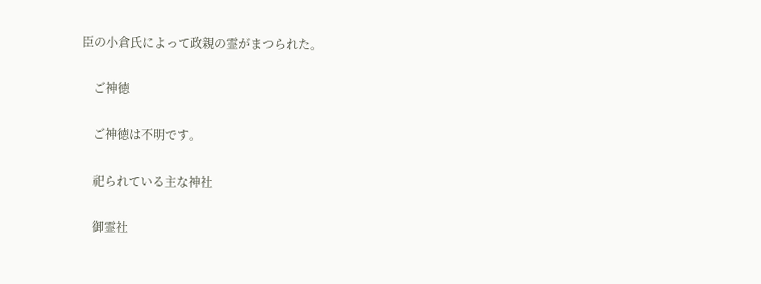臣の小倉氏によって政親の霊がまつられた。

    ご神徳

    ご神徳は不明です。

    祀られている主な神社

    御霊社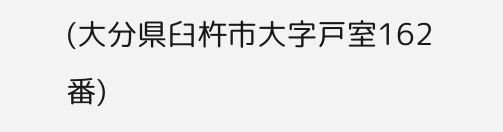(大分県臼杵市大字戸室162番)